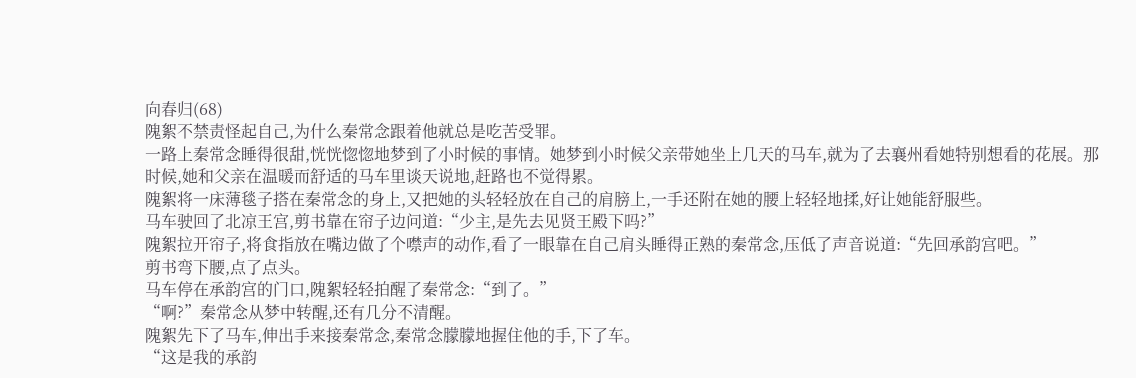向春归(68)
隗絮不禁责怪起自己,为什么秦常念跟着他就总是吃苦受罪。
一路上秦常念睡得很甜,恍恍惚惚地梦到了小时候的事情。她梦到小时候父亲带她坐上几天的马车,就为了去襄州看她特别想看的花展。那时候,她和父亲在温暖而舒适的马车里谈天说地,赶路也不觉得累。
隗絮将一床薄毯子搭在秦常念的身上,又把她的头轻轻放在自己的肩膀上,一手还附在她的腰上轻轻地揉,好让她能舒服些。
马车驶回了北凉王宫,剪书靠在帘子边问道:“少主,是先去见贤王殿下吗?”
隗絮拉开帘子,将食指放在嘴边做了个噤声的动作,看了一眼靠在自己肩头睡得正熟的秦常念,压低了声音说道:“先回承韵宫吧。”
剪书弯下腰,点了点头。
马车停在承韵宫的门口,隗絮轻轻拍醒了秦常念:“到了。”
“啊?”秦常念从梦中转醒,还有几分不清醒。
隗絮先下了马车,伸出手来接秦常念,秦常念朦朦地握住他的手,下了车。
“这是我的承韵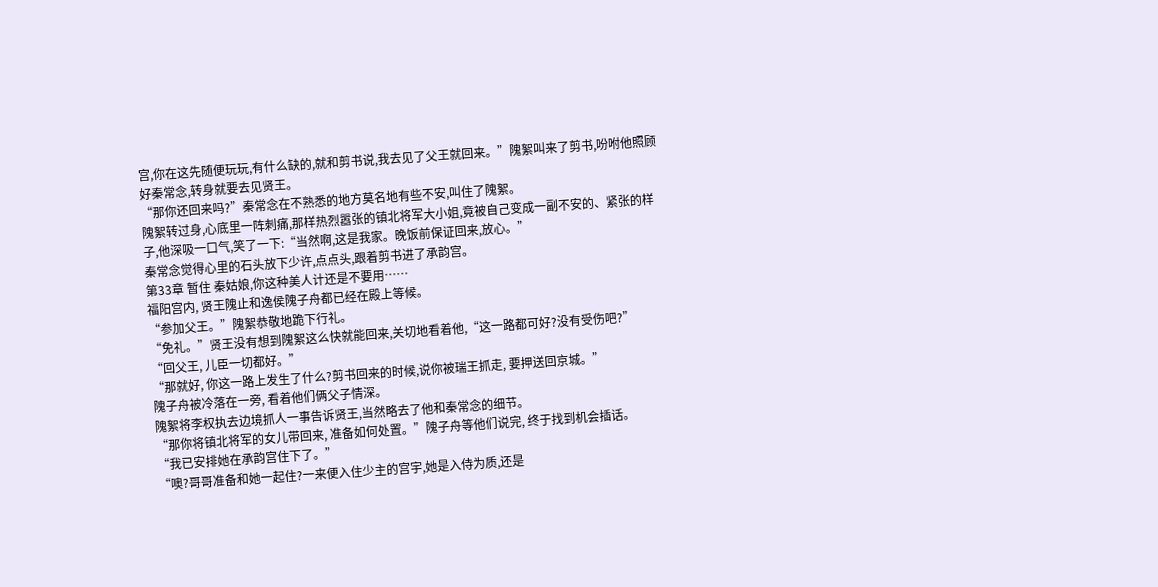宫,你在这先随便玩玩,有什么缺的,就和剪书说,我去见了父王就回来。”隗絮叫来了剪书,吩咐他照顾好秦常念,转身就要去见贤王。
“那你还回来吗?”秦常念在不熟悉的地方莫名地有些不安,叫住了隗絮。
隗絮转过身,心底里一阵刺痛,那样热烈嚣张的镇北将军大小姐,竟被自己变成一副不安的、紧张的样子,他深吸一口气,笑了一下:“当然啊,这是我家。晚饭前保证回来,放心。”
秦常念觉得心里的石头放下少许,点点头,跟着剪书进了承韵宫。
第33章 暂住 秦姑娘,你这种美人计还是不要用……
福阳宫内, 贤王隗止和逸侯隗子舟都已经在殿上等候。
“参加父王。”隗絮恭敬地跪下行礼。
“免礼。”贤王没有想到隗絮这么快就能回来,关切地看着他,“这一路都可好?没有受伤吧?”
“回父王, 儿臣一切都好。”
“那就好, 你这一路上发生了什么?剪书回来的时候,说你被瑞王抓走, 要押送回京城。”
隗子舟被冷落在一旁, 看着他们俩父子情深。
隗絮将李权执去边境抓人一事告诉贤王,当然略去了他和秦常念的细节。
“那你将镇北将军的女儿带回来, 准备如何处置。”隗子舟等他们说完, 终于找到机会插话。
“我已安排她在承韵宫住下了。”
“噢?哥哥准备和她一起住?一来便入住少主的宫宇,她是入侍为质,还是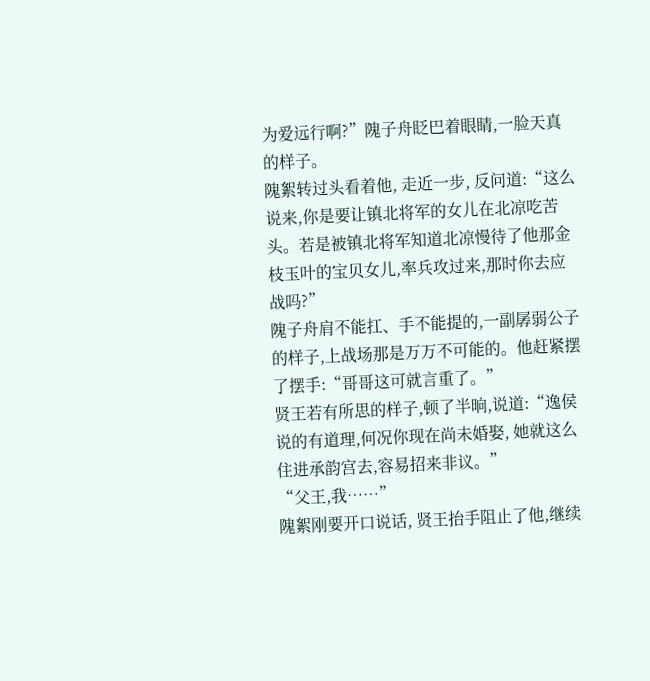为爱远行啊?”隗子舟眨巴着眼睛,一脸天真的样子。
隗絮转过头看着他, 走近一步, 反问道:“这么说来,你是要让镇北将军的女儿在北凉吃苦头。若是被镇北将军知道北凉慢待了他那金枝玉叶的宝贝女儿,率兵攻过来,那时你去应战吗?”
隗子舟肩不能扛、手不能提的,一副孱弱公子的样子,上战场那是万万不可能的。他赶紧摆了摆手:“哥哥这可就言重了。”
贤王若有所思的样子,顿了半晌,说道:“逸侯说的有道理,何况你现在尚未婚娶, 她就这么住进承韵宫去,容易招来非议。”
“父王,我……”
隗絮刚要开口说话, 贤王抬手阻止了他,继续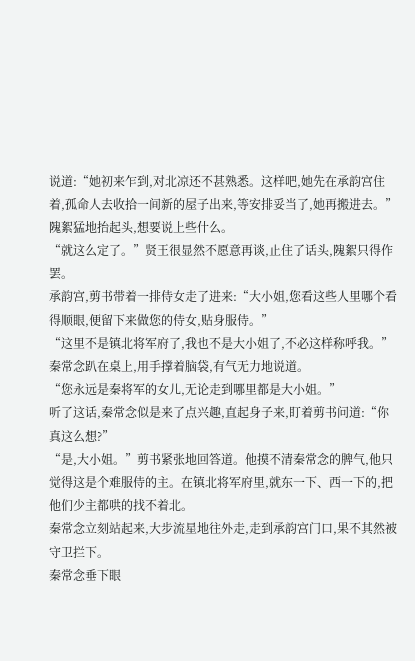说道:“她初来乍到,对北凉还不甚熟悉。这样吧,她先在承韵宫住着,孤命人去收拾一间新的屋子出来,等安排妥当了,她再搬进去。”
隗絮猛地抬起头,想要说上些什么。
“就这么定了。”贤王很显然不愿意再谈,止住了话头,隗絮只得作罢。
承韵宫,剪书带着一排侍女走了进来:“大小姐,您看这些人里哪个看得顺眼,便留下来做您的侍女,贴身服侍。”
“这里不是镇北将军府了,我也不是大小姐了,不必这样称呼我。”秦常念趴在桌上,用手撑着脑袋,有气无力地说道。
“您永远是秦将军的女儿,无论走到哪里都是大小姐。”
听了这话,秦常念似是来了点兴趣,直起身子来,盯着剪书问道:“你真这么想?”
“是,大小姐。”剪书紧张地回答道。他摸不清秦常念的脾气,他只觉得这是个难服侍的主。在镇北将军府里,就东一下、西一下的,把他们少主都哄的找不着北。
秦常念立刻站起来,大步流星地往外走,走到承韵宫门口,果不其然被守卫拦下。
秦常念垂下眼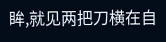眸,就见两把刀横在自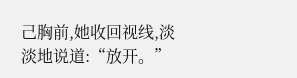己胸前,她收回视线,淡淡地说道:“放开。”